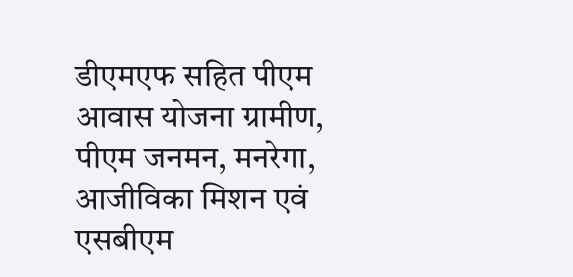डीएमएफ सहित पीएम आवास योजना ग्रामीण, पीएम जनमन, मनरेगा, आजीविका मिशन एवं एसबीएम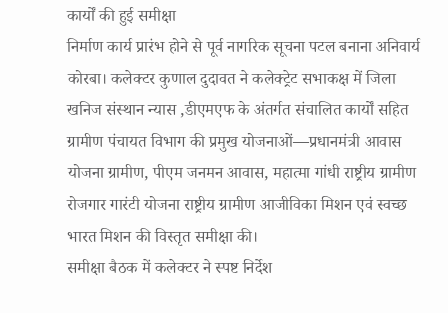कार्यों की हुई समीक्षा
निर्माण कार्य प्रारंभ होने से पूर्व नागरिक सूचना पटल बनाना अनिवार्य
कोरबा। कलेक्टर कुणाल दुदावत ने कलेक्ट्रेट सभाकक्ष में जिला खनिज संस्थान न्यास ,डीएमएफ के अंतर्गत संचालित कार्यों सहित ग्रामीण पंचायत विभाग की प्रमुख योजनाओं—प्रधानमंत्री आवास योजना ग्रामीण, पीएम जनमन आवास, महात्मा गांधी राष्ट्रीय ग्रामीण रोजगार गारंटी योजना राष्ट्रीय ग्रामीण आजीविका मिशन एवं स्वच्छ भारत मिशन की विस्तृत समीक्षा की।
समीक्षा बैठक में कलेक्टर ने स्पष्ट निर्देश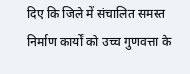दिए कि जिले में संचालित समस्त निर्माण कार्यों को उच्च गुणवत्ता के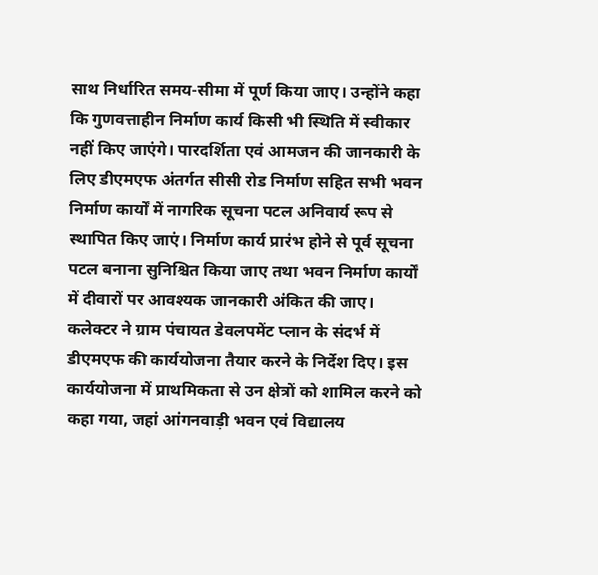साथ निर्धारित समय-सीमा में पूर्ण किया जाए। उन्होंने कहा कि गुणवत्ताहीन निर्माण कार्य किसी भी स्थिति में स्वीकार नहीं किए जाएंगे। पारदर्शिता एवं आमजन की जानकारी के लिए डीएमएफ अंतर्गत सीसी रोड निर्माण सहित सभी भवन निर्माण कार्यों में नागरिक सूचना पटल अनिवार्य रूप से स्थापित किए जाएं। निर्माण कार्य प्रारंभ होने से पूर्व सूचना पटल बनाना सुनिश्चित किया जाए तथा भवन निर्माण कार्यों में दीवारों पर आवश्यक जानकारी अंकित की जाए।
कलेक्टर ने ग्राम पंचायत डेवलपमेंट प्लान के संदर्भ में डीएमएफ की कार्ययोजना तैयार करने के निर्देश दिए। इस कार्ययोजना में प्राथमिकता से उन क्षेत्रों को शामिल करने को कहा गया, जहां आंगनवाड़ी भवन एवं विद्यालय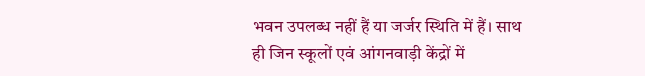भवन उपलब्ध नहीं हैं या जर्जर स्थिति में हैं। साथ ही जिन स्कूलों एवं आंगनवाड़ी केंद्रों में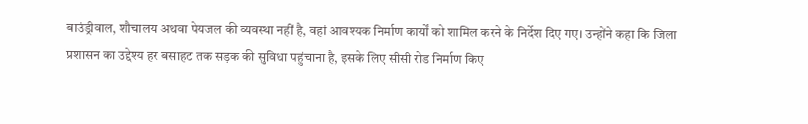बाउंड्रीवाल, शौचालय अथवा पेयजल की व्यवस्था नहीं है, वहां आवश्यक निर्माण कार्यों को शामिल करने के निर्देश दिए गए। उन्होंने कहा कि जिला प्रशासन का उद्देश्य हर बसाहट तक सड़क की सुविधा पहुंचाना है, इसके लिए सीसी रोड निर्माण किए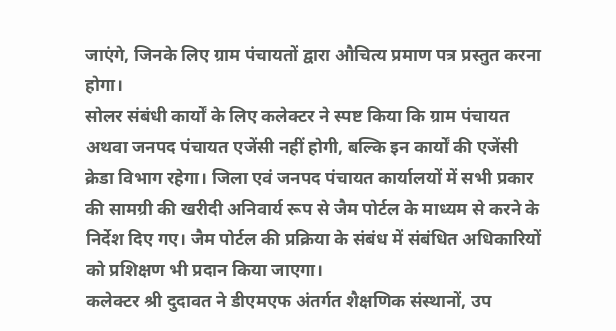जाएंगे, जिनके लिए ग्राम पंचायतों द्वारा औचित्य प्रमाण पत्र प्रस्तुत करना होगा।
सोलर संबंधी कार्यों के लिए कलेक्टर ने स्पष्ट किया कि ग्राम पंचायत अथवा जनपद पंचायत एजेंसी नहीं होगी, बल्कि इन कार्यों की एजेंसी क्रेडा विभाग रहेगा। जिला एवं जनपद पंचायत कार्यालयों में सभी प्रकार की सामग्री की खरीदी अनिवार्य रूप से जैम पोर्टल के माध्यम से करने के निर्देश दिए गए। जैम पोर्टल की प्रक्रिया के संबंध में संबंधित अधिकारियों को प्रशिक्षण भी प्रदान किया जाएगा।
कलेक्टर श्री दुदावत ने डीएमएफ अंतर्गत शैक्षणिक संस्थानों, उप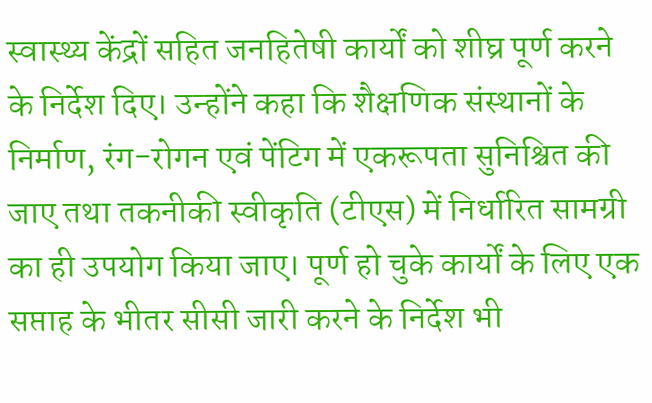स्वास्थ्य केंद्रों सहित जनहितेषी कार्यों को शीघ्र पूर्ण करने के निर्देश दिए। उन्होंने कहा कि शैक्षणिक संस्थानों के निर्माण, रंग-रोगन एवं पेंटिग में एकरूपता सुनिश्चित की जाए तथा तकनीकी स्वीकृति (टीएस) में निर्धारित सामग्री का ही उपयोग किया जाए। पूर्ण हो चुके कार्यों के लिए एक सप्ताह के भीतर सीसी जारी करने के निर्देश भी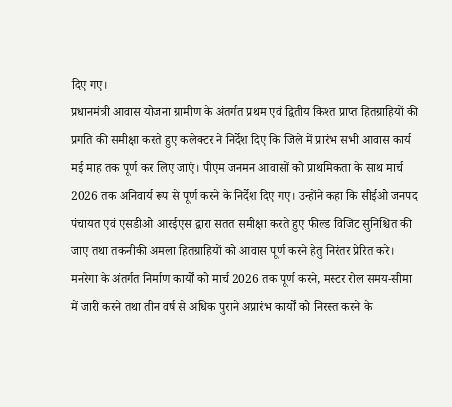दिए गए।
प्रधानमंत्री आवास योजना ग्रामीण के अंतर्गत प्रथम एवं द्वितीय किश्त प्राप्त हितग्राहियों की प्रगति की समीक्षा करते हुए कलेक्टर ने निर्देश दिए कि जिले में प्रारंभ सभी आवास कार्य मई माह तक पूर्ण कर लिए जाएं। पीएम जनमन आवासों को प्राथमिकता के साथ मार्च 2026 तक अनिवार्य रूप से पूर्ण करने के निर्देश दिए गए। उन्होंने कहा कि सीईओ जनपद पंचायत एवं एसडीओ आरईएस द्वारा सतत समीक्षा करते हुए फील्ड विजिट सुनिश्चित की जाए तथा तकनीकी अमला हितग्राहियों को आवास पूर्ण करने हेतु निरंतर प्रेरित करे।
मनरेगा के अंतर्गत निर्माण कार्यों को मार्च 2026 तक पूर्ण करने, मस्टर रोल समय-सीमा में जारी करने तथा तीन वर्ष से अधिक पुराने अप्रारंभ कार्यों को निरस्त करने के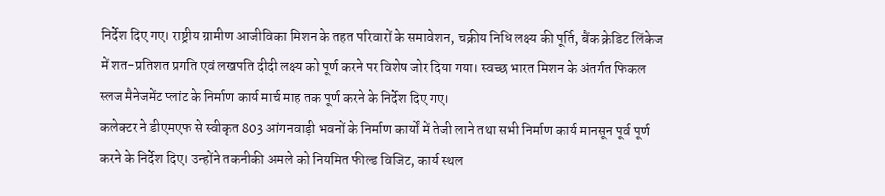निर्देश दिए गए। राष्ट्रीय ग्रामीण आजीविका मिशन के तहत परिवारों के समावेशन, चक्रीय निधि लक्ष्य की पूर्ति, बैंक क्रेडिट लिंकेज में शत-प्रतिशत प्रगति एवं लखपति दीदी लक्ष्य को पूर्ण करने पर विशेष जोर दिया गया। स्वच्छ भारत मिशन के अंतर्गत फिकल स्लज मैनेजमेंट प्लांट के निर्माण कार्य मार्च माह तक पूर्ण करने के निर्देश दिए गए।
कलेक्टर ने डीएमएफ से स्वीकृत 803 आंगनवाड़ी भवनों के निर्माण कार्यों में तेजी लाने तथा सभी निर्माण कार्य मानसून पूर्व पूर्ण करने के निर्देश दिए। उन्होंने तकनीकी अमले को नियमित फील्ड विजिट, कार्य स्थल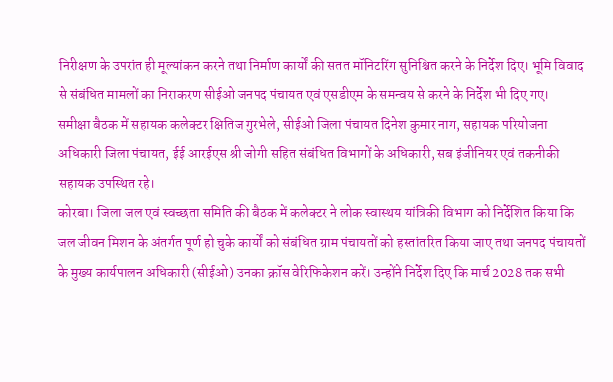निरीक्षण के उपरांत ही मूल्यांकन करने तथा निर्माण कार्यों की सतत मॉनिटरिंग सुनिश्चित करने के निर्देश दिए। भूमि विवाद से संबंधित मामलों का निराकरण सीईओ जनपद पंचायत एवं एसडीएम के समन्वय से करने के निर्देश भी दिए गए।
समीक्षा बैठक में सहायक कलेक्टर क्षितिज गुरभेले, सीईओ जिला पंचायत दिनेश कुमार नाग, सहायक परियोजना अधिकारी जिला पंचायत, ईई आरईएस श्री जोगी सहित संबंधित विभागों के अधिकारी, सब इंजीनियर एवं तकनीकी सहायक उपस्थित रहे।
कोरबा। जिला जल एवं स्वच्छता समिति की बैठक में कलेक्टर ने लोक स्वास्थय यांत्रिकी विभाग को निर्देशित किया कि जल जीवन मिशन के अंतर्गत पूर्ण हो चुके कार्यों को संबंधित ग्राम पंचायतों को हस्तांतरित किया जाए तथा जनपद पंचायतों के मुख्य कार्यपालन अधिकारी (सीईओ) उनका क्रॉस वेरिफिकेशन करें। उन्होंने निर्देश दिए कि मार्च 2028 तक सभी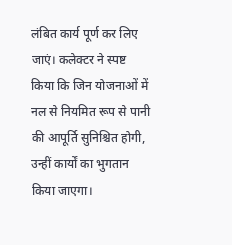लंबित कार्य पूर्ण कर लिए जाएं। कलेक्टर ने स्पष्ट किया कि जिन योजनाओं में नल से नियमित रूप से पानी की आपूर्ति सुनिश्चित होगी, उन्हीं कार्यों का भुगतान किया जाएगा।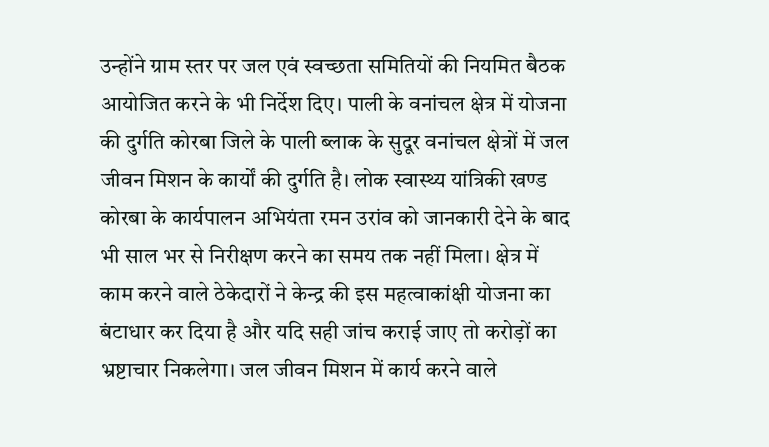उन्होंने ग्राम स्तर पर जल एवं स्वच्छता समितियों की नियमित बैठक आयोजित करने के भी निर्देश दिए। पाली के वनांचल क्षेत्र में योजना की दुर्गति कोरबा जिले के पाली ब्लाक के सुदूर वनांचल क्षेत्रों में जल जीवन मिशन के कार्यों की दुर्गति है। लोक स्वास्थ्य यांत्रिकी खण्ड कोरबा के कार्यपालन अभियंता रमन उरांव को जानकारी देने के बाद भी साल भर से निरीक्षण करने का समय तक नहीं मिला। क्षेत्र में काम करने वाले ठेकेदारों ने केन्द्र की इस महत्वाकांक्षी योजना का बंटाधार कर दिया है और यदि सही जांच कराई जाए तो करोड़ों का भ्रष्टाचार निकलेगा। जल जीवन मिशन में कार्य करने वाले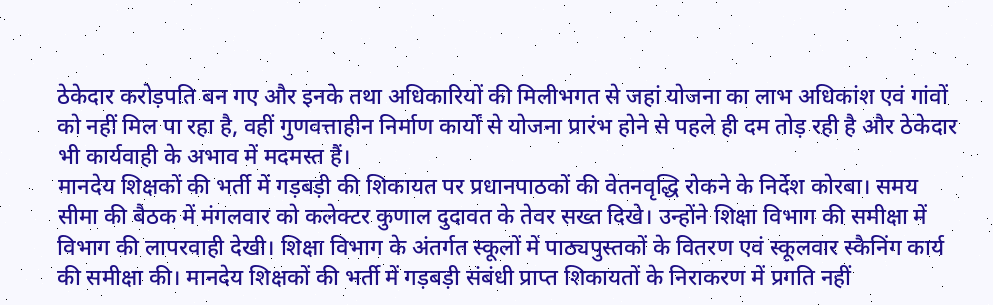ठेकेदार करोड़पति बन गए और इनके तथा अधिकारियों की मिलीभगत से जहां योजना का लाभ अधिकांश एवं गांवों को नहीं मिल पा रहा है, वहीं गुणवत्ताहीन निर्माण कार्यों से योजना प्रारंभ होने से पहले ही दम तोड़ रही है और ठेकेदार भी कार्यवाही के अभाव में मदमस्त हैं।
मानदेय शिक्षकों की भर्ती में गड़बड़ी की शिकायत पर प्रधानपाठकों की वेतनवृद्धि रोकने के निर्देश कोरबा। समय सीमा की बैठक में मंगलवार को कलेक्टर कुणाल दुदावत के तेवर सख्त दिखे। उन्होंने शिक्षा विभाग की समीक्षा में विभाग की लापरवाही देखी। शिक्षा विभाग के अंतर्गत स्कूलों में पाठ्यपुस्तकों के वितरण एवं स्कूलवार स्कैनिंग कार्य की समीक्षा की। मानदेय शिक्षकों की भर्ती में गड़बड़ी संबंधी प्राप्त शिकायतों के निराकरण में प्रगति नहीं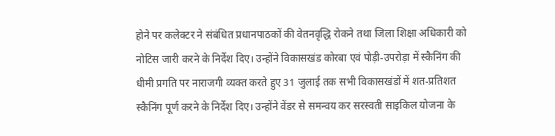होने पर कलेक्टर ने संबंधित प्रधानपाठकों की वेतनवृद्धि रोकने तथा जिला शिक्षा अधिकारी को नोटिस जारी करने के निर्देश दिए। उन्होंने विकासखंड कोरबा एवं पोड़ी-उपरोड़ा में स्कैनिंग की धीमी प्रगति पर नाराजगी व्यक्त करते हुए 31 जुलाई तक सभी विकासखंडों में शत-प्रतिशत स्कैनिंग पूर्ण करने के निर्देश दिए। उन्होंने वेंडर से समन्वय कर सरस्वती साइकिल योजना के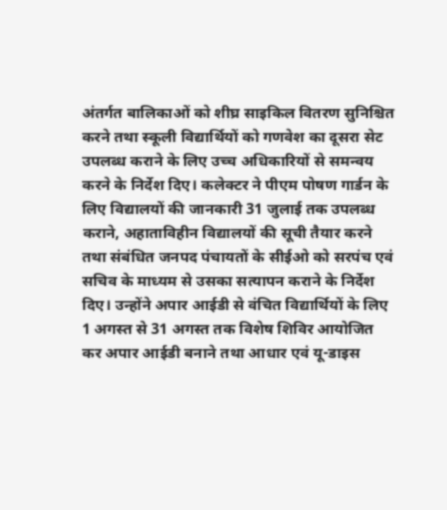अंतर्गत बालिकाओं को शीघ्र साइकिल वितरण सुनिश्चित करने तथा स्कूली विद्यार्थियों को गणवेश का दूसरा सेट उपलब्ध कराने के लिए उच्च अधिकारियों से समन्वय करने के निर्देश दिए। कलेक्टर ने पीएम पोषण गार्डन के लिए विद्यालयों की जानकारी 31 जुलाई तक उपलब्ध कराने, अहाताविहीन विद्यालयों की सूची तैयार करने तथा संबंधित जनपद पंचायतों के सीईओ को सरपंच एवं सचिव के माध्यम से उसका सत्यापन कराने के निर्देश दिए। उन्होंने अपार आईडी से वंचित विद्यार्थियों के लिए 1 अगस्त से 31 अगस्त तक विशेष शिविर आयोजित कर अपार आईडी बनाने तथा आधार एवं यू-डाइस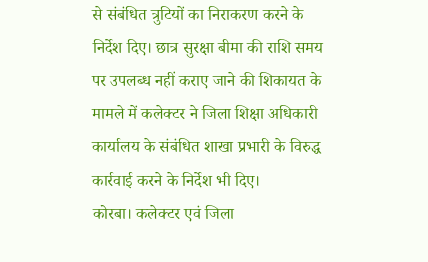से संबंधित त्रुटियों का निराकरण करने के निर्देश दिए। छात्र सुरक्षा बीमा की राशि समय पर उपलब्ध नहीं कराए जाने की शिकायत के मामले में कलेक्टर ने जिला शिक्षा अधिकारी कार्यालय के संबंधित शाखा प्रभारी के विरुद्ध कार्रवाई करने के निर्देश भी दिए।
कोरबा। कलेक्टर एवं जिला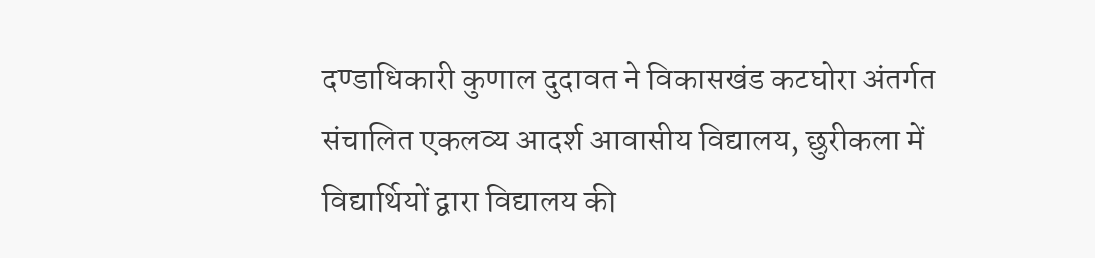दण्डाधिकारी कुणाल दुदावत ने विकासखंड कटघोरा अंतर्गत संचालित एकलव्य आदर्श आवासीय विद्यालय, छुरीकला में विद्यार्थियों द्वारा विद्यालय की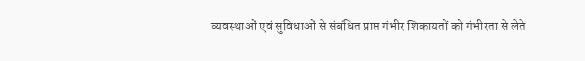व्यवस्थाओं एवं सुविधाओं से संबंधित प्राप्त गंभीर शिकायतों को गंभीरता से लेते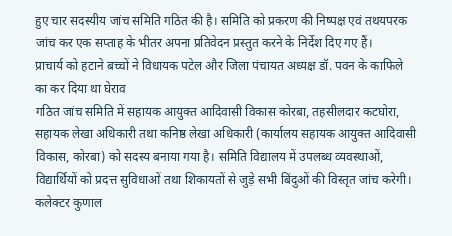हुए चार सदस्यीय जांच समिति गठित की है। समिति को प्रकरण की निष्पक्ष एवं तथयपरक जांच कर एक सप्ताह के भीतर अपना प्रतिवेदन प्रस्तुत करने के निर्देश दिए गए हैं।
प्राचार्य को हटाने बच्चों ने विधायक पटेल और जिला पंचायत अध्यक्ष डॉ. पवन के काफिले का कर दिया था घेराव
गठित जांच समिति में सहायक आयुक्त आदिवासी विकास कोरबा, तहसीलदार कटघोरा, सहायक लेखा अधिकारी तथा कनिष्ठ लेखा अधिकारी (कार्यालय सहायक आयुक्त आदिवासी विकास, कोरबा) को सदस्य बनाया गया है। समिति विद्यालय में उपलब्ध व्यवस्थाओं, विद्यार्थियों को प्रदत्त सुविधाओं तथा शिकायतों से जुड़े सभी बिंदुओं की विस्तृत जांच करेगी। कलेक्टर कुणाल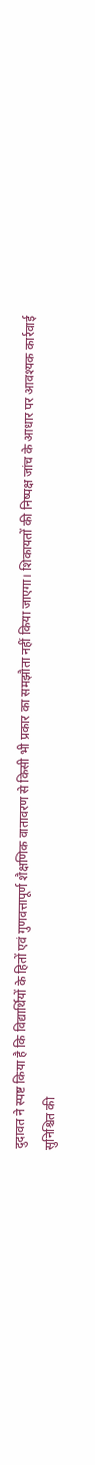दुदावत ने स्पष्ट किया है कि विद्यार्थियों के हितों एवं गुणवत्तापूर्ण शैक्षणिक वातावरण से किसी भी प्रकार का समझौता नहीं किया जाएगा। शिकायतों की निष्पक्ष जांच के आधार पर आवश्यक कार्रवाई सुनिश्चित की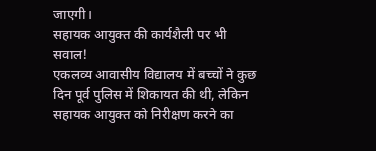जाएगी।
सहायक आयुक्त की कार्यशैली पर भी सवाल!
एकलव्य आवासीय विद्यालय में बच्चों ने कुछ दिन पूर्व पुलिस में शिकायत की थी, लेकिन सहायक आयुक्त को निरीक्षण करने का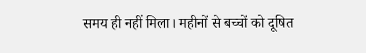समय ही नहीं मिला। महीनों से बच्चों को दूषित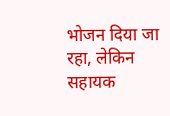भोजन दिया जा रहा, लेकिन सहायक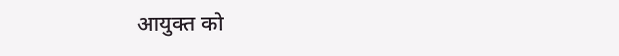आयुक्त को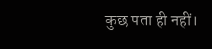कुछ पता ही नहीं।